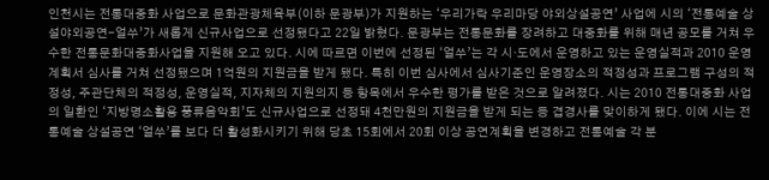인천시는 전통대중화 사업으로 문화관광체육부(이하 문광부)가 지원하는 ‘우리가락 우리마당 야외상설공연’ 사업에 시의 ‘전통예술 상설야외공연-얼쑤’가 새롭게 신규사업으로 선정됐다고 22일 밝혔다. 문광부는 전통문화를 장려하고 대중화를 위해 매년 공모를 거쳐 우수한 전통문화대중화사업을 지원해 오고 있다. 시에 따르면 이번에 선정된 ‘얼쑤’는 각 시·도에서 운영하고 있는 운영실적과 2010 운영계획서 심사를 거쳐 선정됐으며 1억원의 지원금을 받게 됐다. 특히 이번 심사에서 심사기준인 운영장소의 적정성과 프로그램 구성의 적정성, 주관단체의 적정성, 운영실적, 지자체의 지원의지 등 항목에서 우수한 평가를 받은 것으로 알려졌다. 시는 2010 전통대중화 사업의 일환인 ‘지방명소활용 풍류음악회’도 신규사업으로 선정돼 4천만원의 지원금을 받게 되는 등 겹경사를 맞이하게 됐다. 이에 시는 전통예술 상설공연 ‘얼쑤’를 보다 더 활성화시키기 위해 당초 15회에서 20회 이상 공연계획을 변경하고 전통예술 각 분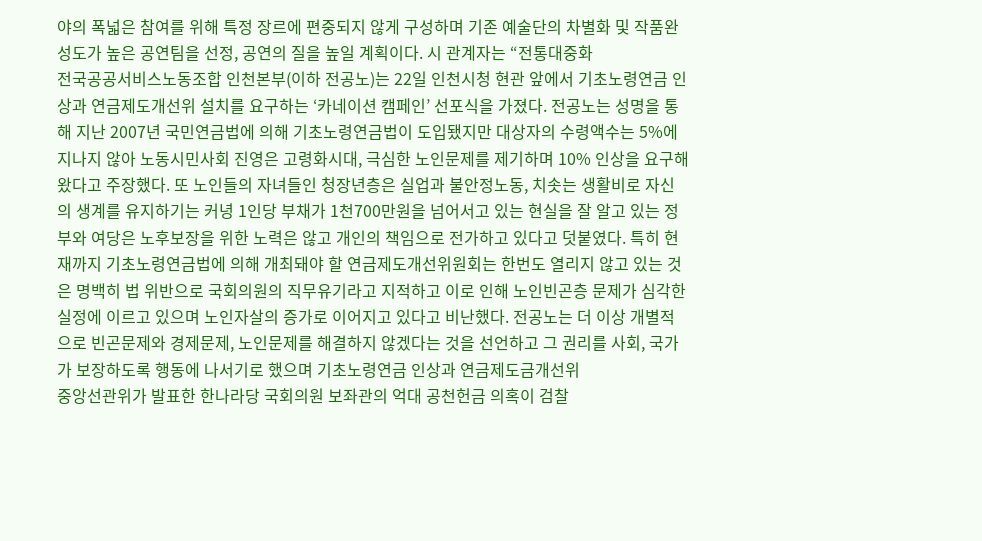야의 폭넓은 참여를 위해 특정 장르에 편중되지 않게 구성하며 기존 예술단의 차별화 및 작품완성도가 높은 공연팀을 선정, 공연의 질을 높일 계획이다. 시 관계자는 “전통대중화
전국공공서비스노동조합 인천본부(이하 전공노)는 22일 인천시청 현관 앞에서 기초노령연금 인상과 연금제도개선위 설치를 요구하는 ‘카네이션 캠페인’ 선포식을 가졌다. 전공노는 성명을 통해 지난 2007년 국민연금법에 의해 기초노령연금법이 도입됐지만 대상자의 수령액수는 5%에 지나지 않아 노동시민사회 진영은 고령화시대, 극심한 노인문제를 제기하며 10% 인상을 요구해 왔다고 주장했다. 또 노인들의 자녀들인 청장년층은 실업과 불안정노동, 치솟는 생활비로 자신의 생계를 유지하기는 커녕 1인당 부채가 1천700만원을 넘어서고 있는 현실을 잘 알고 있는 정부와 여당은 노후보장을 위한 노력은 않고 개인의 책임으로 전가하고 있다고 덧붙였다. 특히 현재까지 기초노령연금법에 의해 개최돼야 할 연금제도개선위원회는 한번도 열리지 않고 있는 것은 명백히 법 위반으로 국회의원의 직무유기라고 지적하고 이로 인해 노인빈곤층 문제가 심각한 실정에 이르고 있으며 노인자살의 증가로 이어지고 있다고 비난했다. 전공노는 더 이상 개별적으로 빈곤문제와 경제문제, 노인문제를 해결하지 않겠다는 것을 선언하고 그 권리를 사회, 국가가 보장하도록 행동에 나서기로 했으며 기초노령연금 인상과 연금제도금개선위
중앙선관위가 발표한 한나라당 국회의원 보좌관의 억대 공천헌금 의혹이 검찰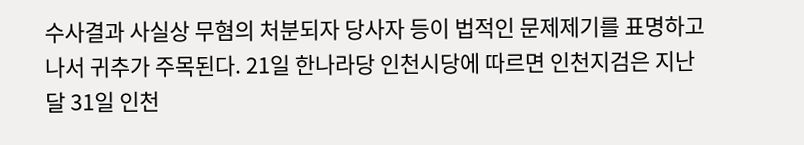수사결과 사실상 무혐의 처분되자 당사자 등이 법적인 문제제기를 표명하고 나서 귀추가 주목된다. 21일 한나라당 인천시당에 따르면 인천지검은 지난달 31일 인천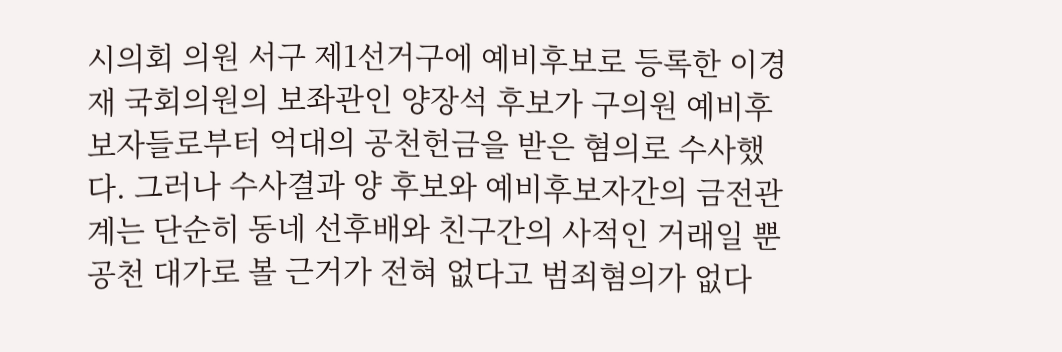시의회 의원 서구 제1선거구에 예비후보로 등록한 이경재 국회의원의 보좌관인 양장석 후보가 구의원 예비후보자들로부터 억대의 공천헌금을 받은 혐의로 수사했다. 그러나 수사결과 양 후보와 예비후보자간의 금전관계는 단순히 동네 선후배와 친구간의 사적인 거래일 뿐 공천 대가로 볼 근거가 전혀 없다고 범죄혐의가 없다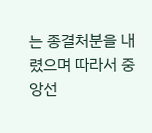는 종결처분을 내렸으며 따라서 중앙선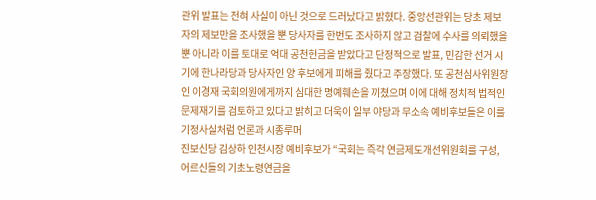관위 발표는 전혀 사실이 아닌 것으로 드러났다고 밝혔다. 중앙선관위는 당초 제보자의 제보만을 조사했을 뿐 당사자를 한번도 조사하지 않고 검찰에 수사를 의뢰했을 뿐 아니라 이를 토대로 억대 공천헌금을 받았다고 단정적으로 발표, 민감한 선거 시기에 한나라당과 당사자인 양 후보에게 피해를 줬다고 주장했다. 또 공천심사위원장인 이경재 국회의원에게까지 심대한 명예훼손을 끼쳤으며 이에 대해 정치적 법적인 문제재기를 검토하고 있다고 밝히고 더욱이 일부 야당과 무소속 예비후보들은 이를 기정사실처럼 언론과 시종루머
진보신당 김상하 인천시장 예비후보가 “국회는 즉각 연금제도개선위원회를 구성, 어르신들의 기초노령연금을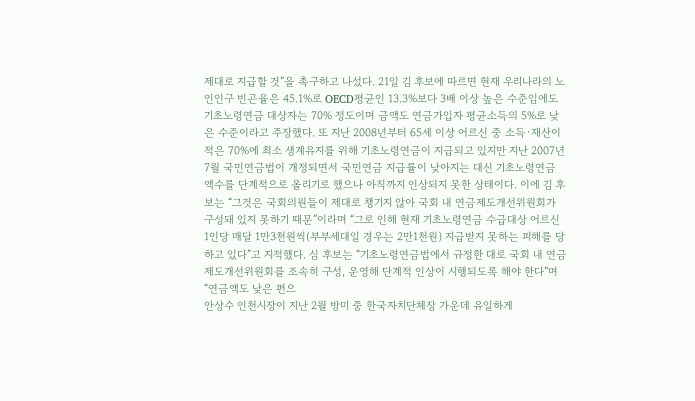제대로 지급할 것”을 촉구하고 나섰다. 21일 김 후보에 따르면 현재 우리나라의 노인인구 빈곤율은 45.1%로 OECD평균인 13.3%보다 3배 이상 높은 수준임에도 기초노령연금 대상자는 70% 정도이며 금액도 연금가입자 평균소득의 5%로 낮은 수준이라고 주장했다. 또 지난 2008년부터 65세 이상 어르신 중 소득·재산이 적은 70%에 최소 생계유지를 위해 기초노령연금이 지급되고 있지만 지난 2007년 7월 국민연금법이 개정되면서 국민연금 지급률이 낮아지는 대신 기초노령연금 액수를 단계적으로 올리기로 했으나 아직까지 인상되지 못한 상태이다. 이에 김 후보는 “그것은 국회의원들이 제대로 챙기지 않아 국회 내 연금제도개선위원회가 구성돼 있지 못하기 때문”이라며 “그로 인해 현재 기초노령연금 수급대상 어르신 1인당 매달 1만3천원씩(부부세대일 경우는 2만1천원) 지급받지 못하는 피해를 당하고 있다”고 지적했다. 심 후보는 “기초노령연금법에서 규정한 대로 국회 내 연금제도개선위원회를 조속히 구성, 운영해 단계적 인상이 시행되도록 해야 한다”며 “연금액도 낮은 편으
안상수 인천시장이 지난 2월 방미 중 한국자치단체장 가운데 유일하게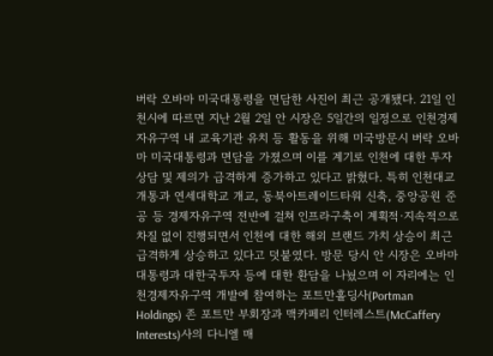버락 오바마 미국대통령을 면담한 사진이 최근 공개됐다. 21일 인천시에 따르면 지난 2월 2일 안 시장은 5일간의 일정으로 인천경제자유구역 내 교육기관 유치 등 활동을 위해 미국방문시 버락 오바마 미국대통령과 면담을 가졌으며 이를 계기로 인천에 대한 투자 상담 및 제의가 급격하게 증가하고 있다고 밝혔다. 특히 인천대교 개통과 연세대학교 개교, 동북아트레이드타워 신축, 중앙공원 준공 등 경제자유구역 전반에 걸쳐 인프라구축이 계획적·지속적으로 차질 없이 진행되면서 인천에 대한 해외 브랜드 가치 상승이 최근 급격하게 상승하고 있다고 덧붙였다. 방문 당시 안 시장은 오바마대통령과 대한국투자 등에 대한 환담을 나눴으며 이 자리에는 인천경제자유구역 개발에 참여하는 포트만홀딩사(Portman Holdings) 존 포트만 부회장과 맥카페리 인터레스트(McCaffery Interests)사의 다니엘 매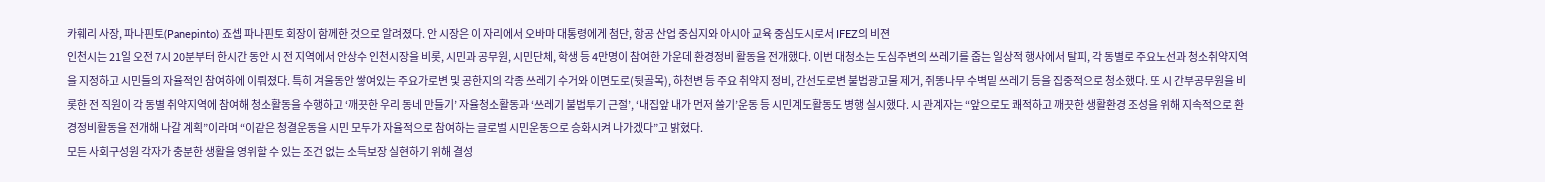카훼리 사장, 파나핀토(Panepinto) 죠셉 파나핀토 회장이 함께한 것으로 알려졌다. 안 시장은 이 자리에서 오바마 대통령에게 첨단, 항공 산업 중심지와 아시아 교육 중심도시로서 IFEZ의 비젼
인천시는 21일 오전 7시 20분부터 한시간 동안 시 전 지역에서 안상수 인천시장을 비롯, 시민과 공무원, 시민단체, 학생 등 4만명이 참여한 가운데 환경정비 활동을 전개했다. 이번 대청소는 도심주변의 쓰레기를 줍는 일상적 행사에서 탈피, 각 동별로 주요노선과 청소취약지역을 지정하고 시민들의 자율적인 참여하에 이뤄졌다. 특히 겨울동안 쌓여있는 주요가로변 및 공한지의 각종 쓰레기 수거와 이면도로(뒷골목), 하천변 등 주요 취약지 정비, 간선도로변 불법광고물 제거, 쥐똥나무 수벽밑 쓰레기 등을 집중적으로 청소했다. 또 시 간부공무원을 비롯한 전 직원이 각 동별 취약지역에 참여해 청소활동을 수행하고 ‘깨끗한 우리 동네 만들기’ 자율청소활동과 ‘쓰레기 불법투기 근절’, ‘내집앞 내가 먼저 쓸기’운동 등 시민계도활동도 병행 실시했다. 시 관계자는 “앞으로도 쾌적하고 깨끗한 생활환경 조성을 위해 지속적으로 환경정비활동을 전개해 나갈 계획”이라며 “이같은 청결운동을 시민 모두가 자율적으로 참여하는 글로벌 시민운동으로 승화시켜 나가겠다”고 밝혔다.
모든 사회구성원 각자가 충분한 생활을 영위할 수 있는 조건 없는 소득보장 실현하기 위해 결성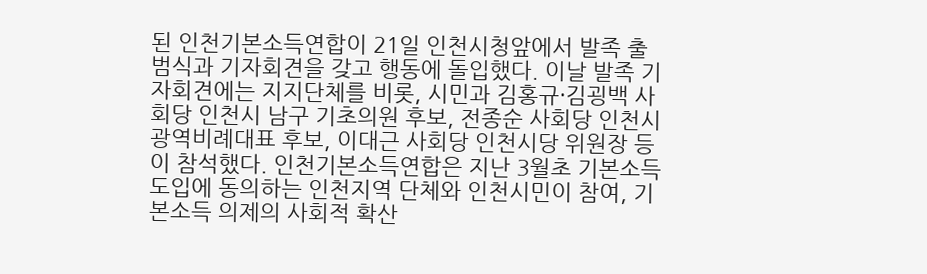된 인천기본소득연합이 21일 인천시청앞에서 발족 출범식과 기자회견을 갖고 행동에 돌입했다. 이날 발족 기자회견에는 지지단체를 비롯, 시민과 김홍규·김굉백 사회당 인천시 남구 기초의원 후보, 전종순 사회당 인천시 광역비례대표 후보, 이대근 사회당 인천시당 위원장 등이 참석했다. 인천기본소득연합은 지난 3월초 기본소득도입에 동의하는 인천지역 단체와 인천시민이 참여, 기본소득 의제의 사회적 확산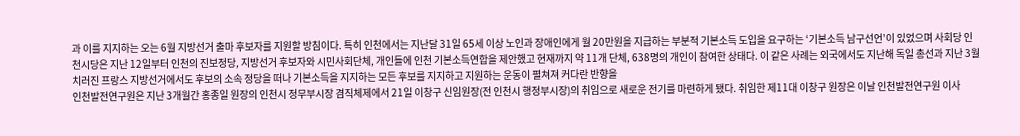과 이를 지지하는 오는 6월 지방선거 출마 후보자를 지원할 방침이다. 특히 인천에서는 지난달 31일 65세 이상 노인과 장애인에게 월 20만원을 지급하는 부분적 기본소득 도입을 요구하는 ‘기본소득 남구선언’이 있었으며 사회당 인천시당은 지난 12일부터 인천의 진보정당, 지방선거 후보자와 시민사회단체, 개인들에 인천 기본소득연합을 제안했고 현재까지 약 11개 단체, 638명의 개인이 참여한 상태다. 이 같은 사례는 외국에서도 지난해 독일 총선과 지난 3월 치러진 프랑스 지방선거에서도 후보의 소속 정당을 떠나 기본소득을 지지하는 모든 후보를 지지하고 지원하는 운동이 펼쳐져 커다란 반향을
인천발전연구원은 지난 3개월간 홍종일 원장의 인천시 정무부시장 겸직체제에서 21일 이창구 신임원장(전 인천시 행정부시장)의 취임으로 새로운 전기를 마련하게 됐다. 취임한 제11대 이창구 원장은 이날 인천발전연구원 이사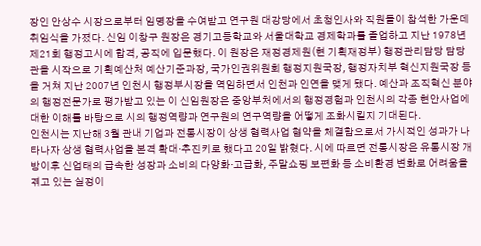장인 안상수 시장으로부터 임명장을 수여받고 연구원 대강당에서 초청인사와 직원들이 참석한 가운데 취임식을 가졌다. 신임 이창구 원장은 경기고등학교와 서울대학교 경제학과를 졸업하고 지난 1978년 제21회 행정고시에 합격, 공직에 입문했다. 이 원장은 재정경제원(현 기획재정부) 행정관리담당 담당관을 시작으로 기획예산처 예산기준과장, 국가인권위원회 행정지원국장, 행정자치부 혁신지원국장 등을 거쳐 지난 2007년 인천시 행정부시장을 역임하면서 인천과 인연을 맺게 됐다. 예산과 조직혁신 분야의 행정전문가로 평가받고 있는 이 신임원장은 중앙부처에서의 행정경험과 인천시의 각종 현안사업에 대한 이해를 바탕으로 시의 행정역량과 연구원의 연구역량을 어떻게 조화시킬지 기대된다.
인천시는 지난해 3월 관내 기업과 전통시장이 상생 협력사업 협약을 체결함으로서 가시적인 성과가 나타나자 상생 협력사업을 본격 확대·추진키로 했다고 20일 밝혔다. 시에 따르면 전통시장은 유통시장 개방이후 신업태의 급속한 성장과 소비의 다양화·고급화, 주말쇼핑 보편화 등 소비환경 변화로 어려움을 겪고 있는 실정이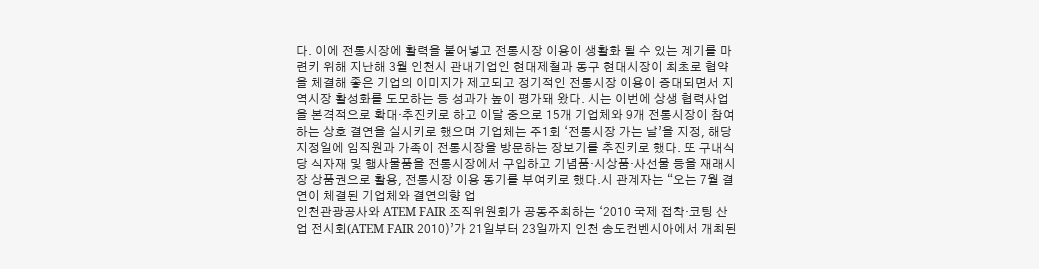다. 이에 전통시장에 활력을 불어넣고 전통시장 이용이 생활화 될 수 있는 계기를 마련키 위해 지난해 3월 인천시 관내기업인 현대제철과 동구 현대시장이 최초로 협약을 체결해 좋은 기업의 이미지가 제고되고 정기적인 전통시장 이용이 증대되면서 지역시장 활성화를 도모하는 등 성과가 높이 평가돼 왔다. 시는 이번에 상생 협력사업을 본격적으로 확대·추진키로 하고 이달 중으로 15개 기업체와 9개 전통시장이 참여하는 상호 결연을 실시키로 했으며 기업체는 주1회 ‘전통시장 가는 날’을 지정, 해당 지정일에 임직원과 가족이 전통시장을 방문하는 장보기를 추진키로 했다. 또 구내식당 식자재 및 행사물품을 전통시장에서 구입하고 기념품·시상품·사선물 등을 재래시장 상품권으로 활용, 전통시장 이용 동기를 부여키로 했다.시 관계자는 “오는 7월 결연이 체결된 기업체와 결연의향 업
인천관광공사와 ATEM FAIR 조직위원회가 공동주최하는 ‘2010 국제 접착·코팅 산업 전시회(ATEM FAIR 2010)’가 21일부터 23일까지 인천 송도컨벤시아에서 개최된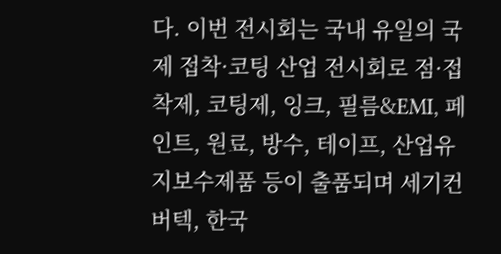다. 이번 전시회는 국내 유일의 국제 접착·코팅 산업 전시회로 점·접착제, 코팅제, 잉크, 필름&EMI, 페인트, 원료, 방수, 테이프, 산업유지보수제품 등이 출품되며 세기컨버텍, 한국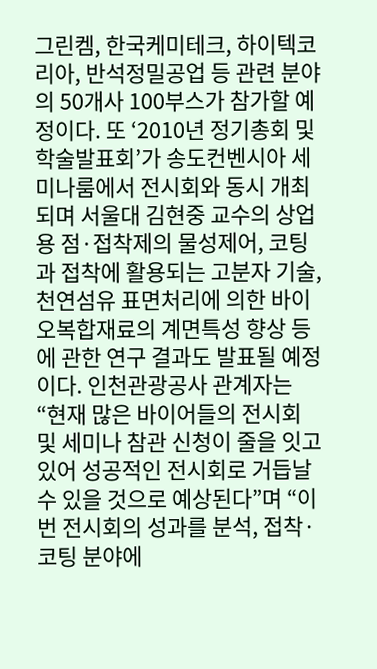그린켐, 한국케미테크, 하이텍코리아, 반석정밀공업 등 관련 분야의 50개사 100부스가 참가할 예정이다. 또 ‘2010년 정기총회 및 학술발표회’가 송도컨벤시아 세미나룸에서 전시회와 동시 개최되며 서울대 김현중 교수의 상업용 점·접착제의 물성제어, 코팅과 접착에 활용되는 고분자 기술, 천연섬유 표면처리에 의한 바이오복합재료의 계면특성 향상 등에 관한 연구 결과도 발표될 예정이다. 인천관광공사 관계자는 “현재 많은 바이어들의 전시회 및 세미나 참관 신청이 줄을 잇고 있어 성공적인 전시회로 거듭날 수 있을 것으로 예상된다”며 “이번 전시회의 성과를 분석, 접착·코팅 분야에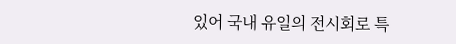있어 국내 유일의 전시회로 특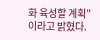화 육성할 계획”이라고 밝혔다.